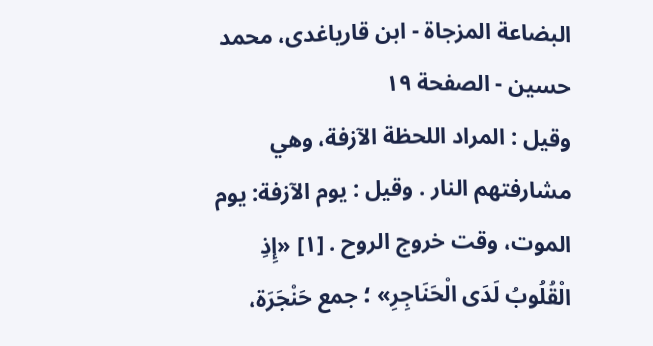البضاعة المزجاة - ابن قاریاغدی، محمد حسین - الصفحة ١٩
وقيل : المراد اللحظة الآزفة، وهي مشارفتهم النار . وقيل : يوم الآزفة: يوم الموت، وقت خروج الروح . [١] «إِذِ الْقُلُوبُ لَدَى الْحَنَاجِرِ» ؛ جمع حَنْجَرَة،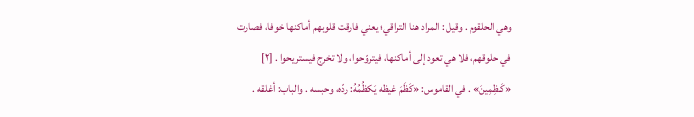وهي الحلقوم . وقيل : المراد هنا التراقي؛ يعني فارقت قلوبهم أماكنها خوفا، فصارت في حلوقهم، فلا هي تعود إلى أماكنها، فيتروّحوا، ولا تخرج فيستريحوا . [٢] «كَـظِمِينَ» . في القاموس: «كَظَمَ غيظه يَكظُمُهُ: ردّه، وحبسه . والباب: أغلقه .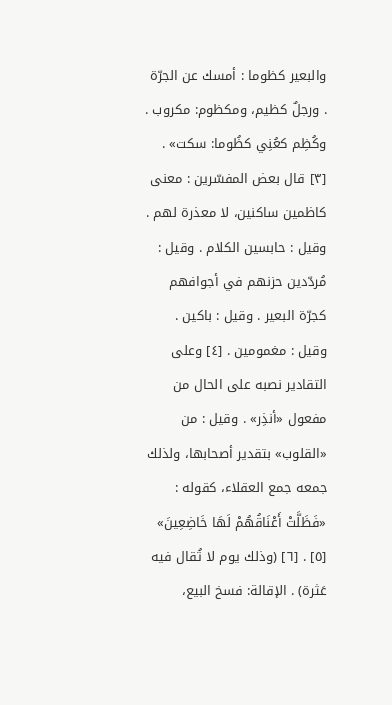والبعير كظوما : أمسك عن الجرّة . ورجلٌ كظيم، ومكظوم: مكروب . وكُظِم كعُنِي كظُوما: سكت» . [٣] قال بعض المفسّرين : معنى كاظمين ساكنين، لا معذرة لهم . وقيل : حابسين الكلام . وقيل : مُردّدين حزنهم في أجوافهم كجرّة البعير . وقيل : باكين . وقيل : مغمومين . [٤] وعلى التقادير نصبه على الحال من مفعول «أنذِر» . وقيل : من «القلوب» بتقدير أصحابها، ولذلك جمعه جمع العقلاء، كقوله : «فَظَلَّتْ أَعْنَاقُهُمْ لَهَا خَاضِعِينَ» [٥] . [٦] (وذلك يوم لا تُقال فيه عَثرة) . الإقالة: فسخ البيع،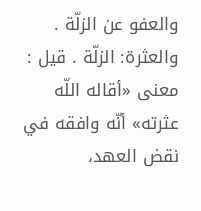والعفو عن الزلّة . والعثرة: الزلّة . قيل : معنى «أقاله اللّه عثرته» أنّه وافقه في نقض العهد،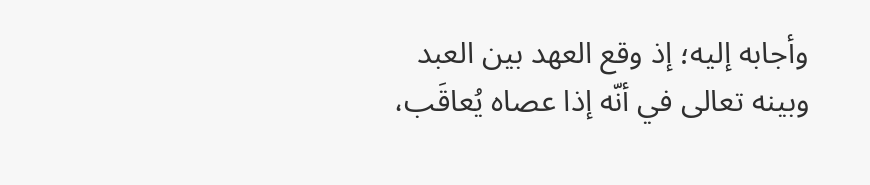وأجابه إليه؛ إذ وقع العهد بين العبد وبينه تعالى في أنّه إذا عصاه يُعاقَب،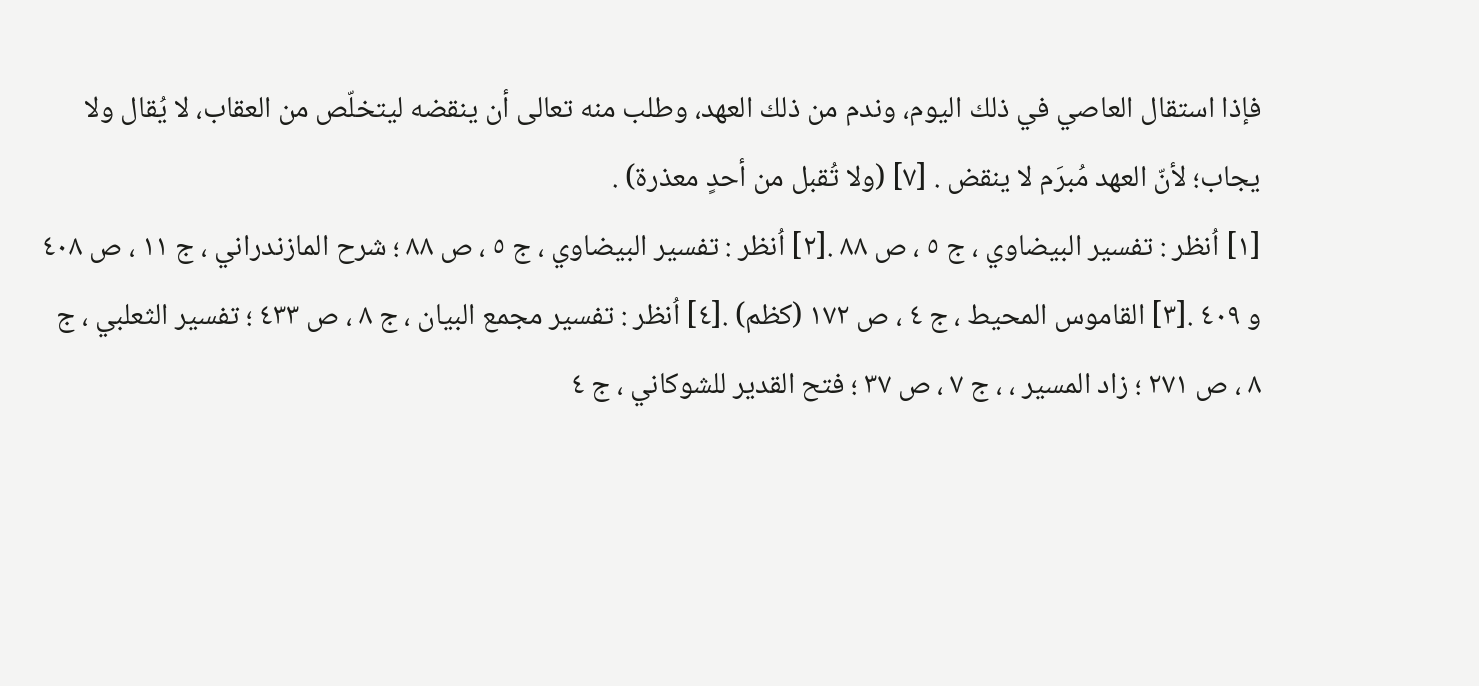فإذا استقال العاصي في ذلك اليوم، وندم من ذلك العهد، وطلب منه تعالى أن ينقضه ليتخلّص من العقاب، لا يُقال ولا يجاب؛ لأنّ العهد مُبرَم لا ينقض . [٧] (ولا تُقبل من أحدٍ معذرة) .
[١] اُنظر : تفسير البيضاوي ، ج ٥ ، ص ٨٨ .[٢] اُنظر : تفسير البيضاوي ، ج ٥ ، ص ٨٨ ؛ شرح المازندراني ، ج ١١ ، ص ٤٠٨ و ٤٠٩ .[٣] القاموس المحيط ، ج ٤ ، ص ١٧٢ (كظم) .[٤] اُنظر : تفسير مجمع البيان ، ج ٨ ، ص ٤٣٣ ؛ تفسير الثعلبي ، ج ٨ ، ص ٢٧١ ؛ زاد المسير ، ، ج ٧ ، ص ٣٧ ؛ فتح القدير للشوكاني ، ج ٤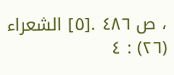، ص ٤٨٦ .[٥] الشعراء (٢٦) : ٤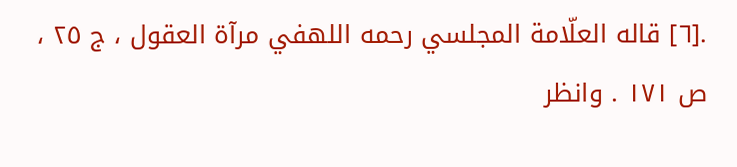.[٦] قاله العلّامة المجلسي رحمه اللهفي مرآة العقول ، ج ٢٥ ، ص ١٧١ . وانظر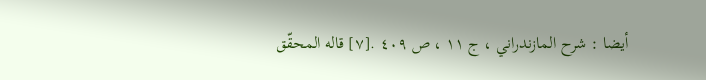أيضا : شرح المازندراني ، ج ١١ ، ص ٤٠٩ .[٧] قاله المحقّق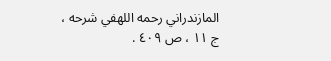المازندراني رحمه اللهفي شرحه ، ج ١١ ، ص ٤٠٩ .